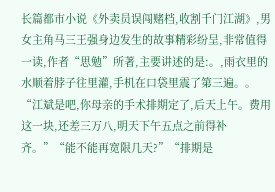长篇都市小说《外卖员误闯赌档,收割千门江湖》,男女主角马三王强身边发生的故事精彩纷呈,非常值得一读,作者“思勉”所著,主要讲述的是:。,雨衣里的水顺着脖子往里灌,手机在口袋里震了第三遍。。“江斌是吧,你母亲的手术排期定了,后天上午。费用这一块,还差三万八,明天下午五点之前得补齐。”“能不能再宽限几天?”“排期是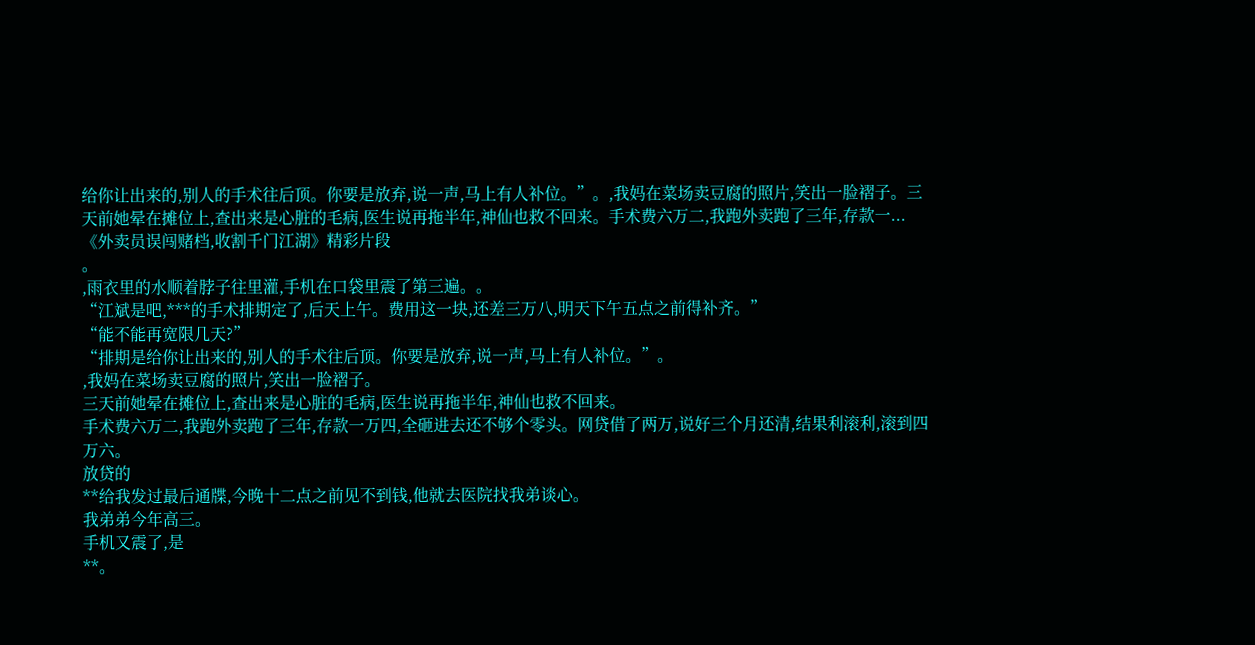给你让出来的,别人的手术往后顶。你要是放弃,说一声,马上有人补位。”。,我妈在菜场卖豆腐的照片,笑出一脸褶子。三天前她晕在摊位上,查出来是心脏的毛病,医生说再拖半年,神仙也救不回来。手术费六万二,我跑外卖跑了三年,存款一...
《外卖员误闯赌档,收割千门江湖》精彩片段
。
,雨衣里的水顺着脖子往里灌,手机在口袋里震了第三遍。。
“江斌是吧,***的手术排期定了,后天上午。费用这一块,还差三万八,明天下午五点之前得补齐。”
“能不能再宽限几天?”
“排期是给你让出来的,别人的手术往后顶。你要是放弃,说一声,马上有人补位。”。
,我妈在菜场卖豆腐的照片,笑出一脸褶子。
三天前她晕在摊位上,查出来是心脏的毛病,医生说再拖半年,神仙也救不回来。
手术费六万二,我跑外卖跑了三年,存款一万四,全砸进去还不够个零头。网贷借了两万,说好三个月还清,结果利滚利,滚到四万六。
放贷的
**给我发过最后通牒,今晚十二点之前见不到钱,他就去医院找我弟谈心。
我弟弟今年高三。
手机又震了,是
**。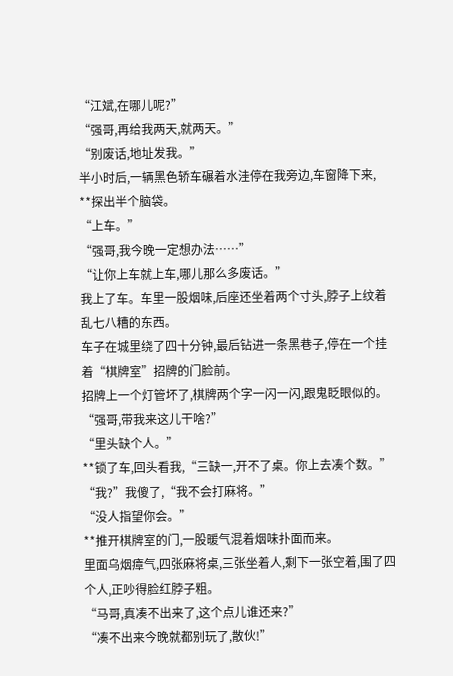“江斌,在哪儿呢?”
“强哥,再给我两天,就两天。”
“别废话,地址发我。”
半小时后,一辆黑色轿车碾着水洼停在我旁边,车窗降下来,
**探出半个脑袋。
“上车。”
“强哥,我今晚一定想办法……”
“让你上车就上车,哪儿那么多废话。”
我上了车。车里一股烟味,后座还坐着两个寸头,脖子上纹着乱七八糟的东西。
车子在城里绕了四十分钟,最后钻进一条黑巷子,停在一个挂着“棋牌室”招牌的门脸前。
招牌上一个灯管坏了,棋牌两个字一闪一闪,跟鬼眨眼似的。
“强哥,带我来这儿干啥?”
“里头缺个人。”
**锁了车,回头看我,“三缺一,开不了桌。你上去凑个数。”
“我?”我傻了,“我不会打麻将。”
“没人指望你会。”
**推开棋牌室的门,一股暖气混着烟味扑面而来。
里面乌烟瘴气,四张麻将桌,三张坐着人,剩下一张空着,围了四个人,正吵得脸红脖子粗。
“马哥,真凑不出来了,这个点儿谁还来?”
“凑不出来今晚就都别玩了,散伙!”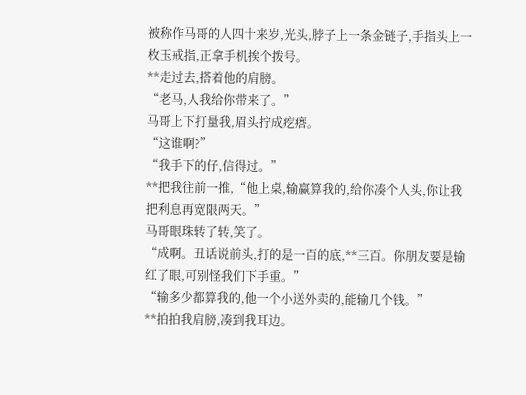被称作马哥的人四十来岁,光头,脖子上一条金链子,手指头上一枚玉戒指,正拿手机挨个拨号。
**走过去,搭着他的肩膀。
“老马,人我给你带来了。”
马哥上下打量我,眉头拧成疙瘩。
“这谁啊?”
“我手下的仔,信得过。”
**把我往前一推,“他上桌,输赢算我的,给你凑个人头,你让我把利息再宽限两天。”
马哥眼珠转了转,笑了。
“成啊。丑话说前头,打的是一百的底,**三百。你朋友要是输红了眼,可别怪我们下手重。”
“输多少都算我的,他一个小送外卖的,能输几个钱。”
**拍拍我肩膀,凑到我耳边。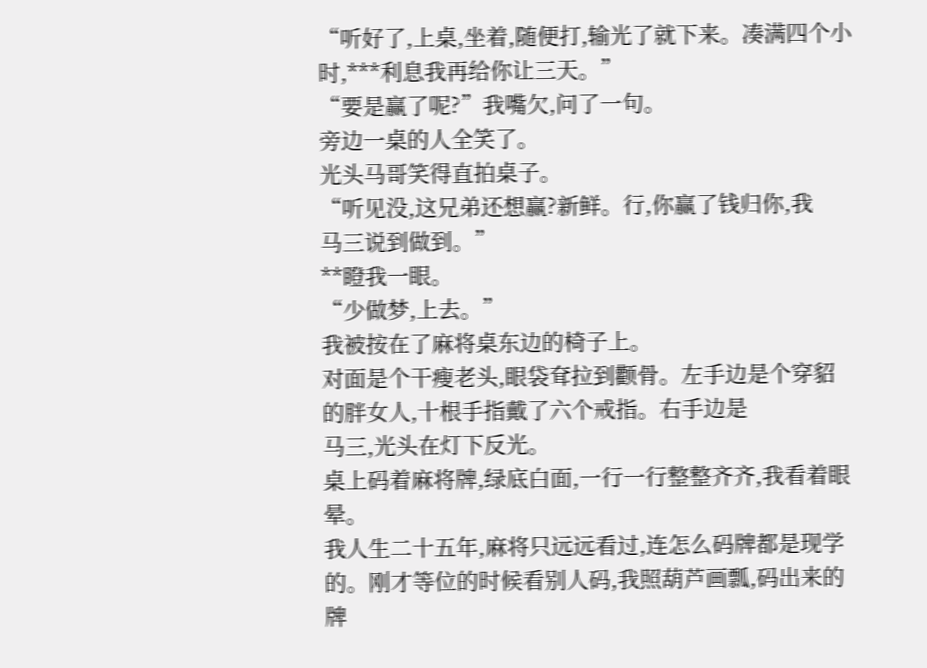“听好了,上桌,坐着,随便打,输光了就下来。凑满四个小时,***利息我再给你让三天。”
“要是赢了呢?”我嘴欠,问了一句。
旁边一桌的人全笑了。
光头马哥笑得直拍桌子。
“听见没,这兄弟还想赢?新鲜。行,你赢了钱归你,我
马三说到做到。”
**瞪我一眼。
“少做梦,上去。”
我被按在了麻将桌东边的椅子上。
对面是个干瘦老头,眼袋耷拉到颧骨。左手边是个穿貂的胖女人,十根手指戴了六个戒指。右手边是
马三,光头在灯下反光。
桌上码着麻将牌,绿底白面,一行一行整整齐齐,我看着眼晕。
我人生二十五年,麻将只远远看过,连怎么码牌都是现学的。刚才等位的时候看别人码,我照葫芦画瓢,码出来的牌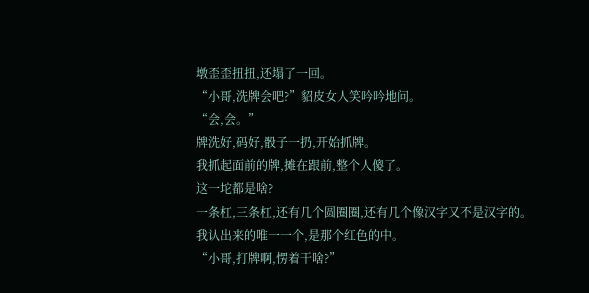墩歪歪扭扭,还塌了一回。
“小哥,洗牌会吧?”貂皮女人笑吟吟地问。
“会,会。”
牌洗好,码好,骰子一扔,开始抓牌。
我抓起面前的牌,摊在跟前,整个人傻了。
这一坨都是啥?
一条杠,三条杠,还有几个圆圈圈,还有几个像汉字又不是汉字的。我认出来的唯一一个,是那个红色的中。
“小哥,打牌啊,愣着干啥?”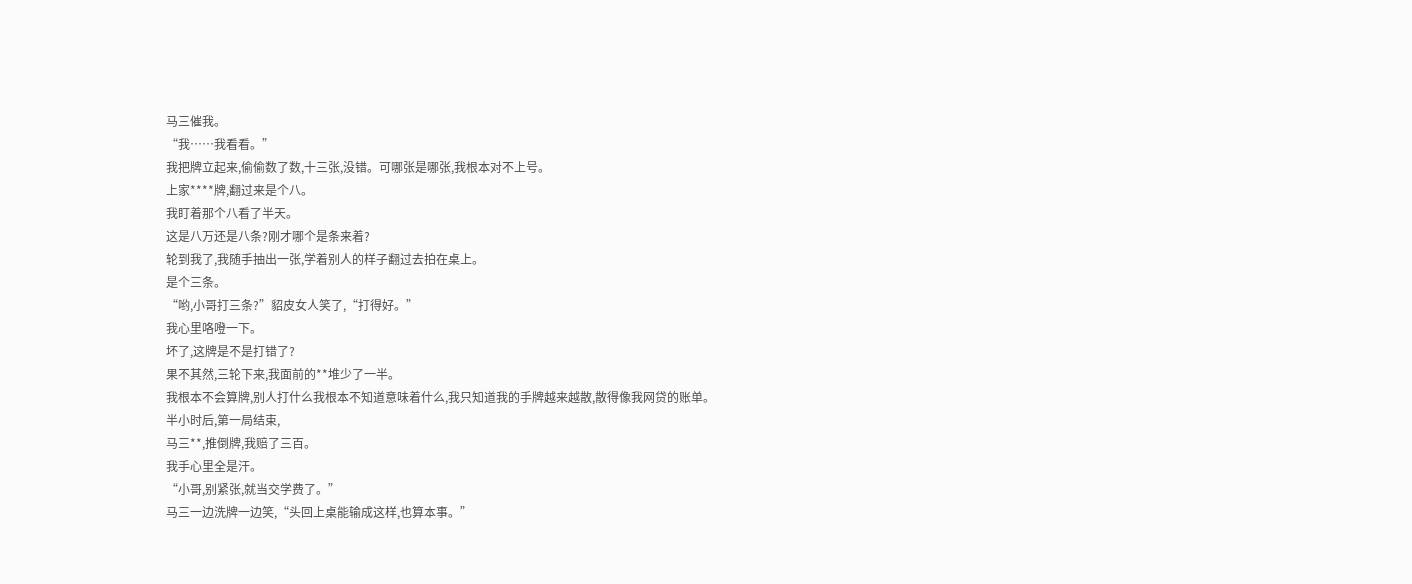马三催我。
“我……我看看。”
我把牌立起来,偷偷数了数,十三张,没错。可哪张是哪张,我根本对不上号。
上家****牌,翻过来是个八。
我盯着那个八看了半天。
这是八万还是八条?刚才哪个是条来着?
轮到我了,我随手抽出一张,学着别人的样子翻过去拍在桌上。
是个三条。
“哟,小哥打三条?”貂皮女人笑了,“打得好。”
我心里咯噔一下。
坏了,这牌是不是打错了?
果不其然,三轮下来,我面前的**堆少了一半。
我根本不会算牌,别人打什么我根本不知道意味着什么,我只知道我的手牌越来越散,散得像我网贷的账单。
半小时后,第一局结束,
马三**,推倒牌,我赔了三百。
我手心里全是汗。
“小哥,别紧张,就当交学费了。”
马三一边洗牌一边笑,“头回上桌能输成这样,也算本事。”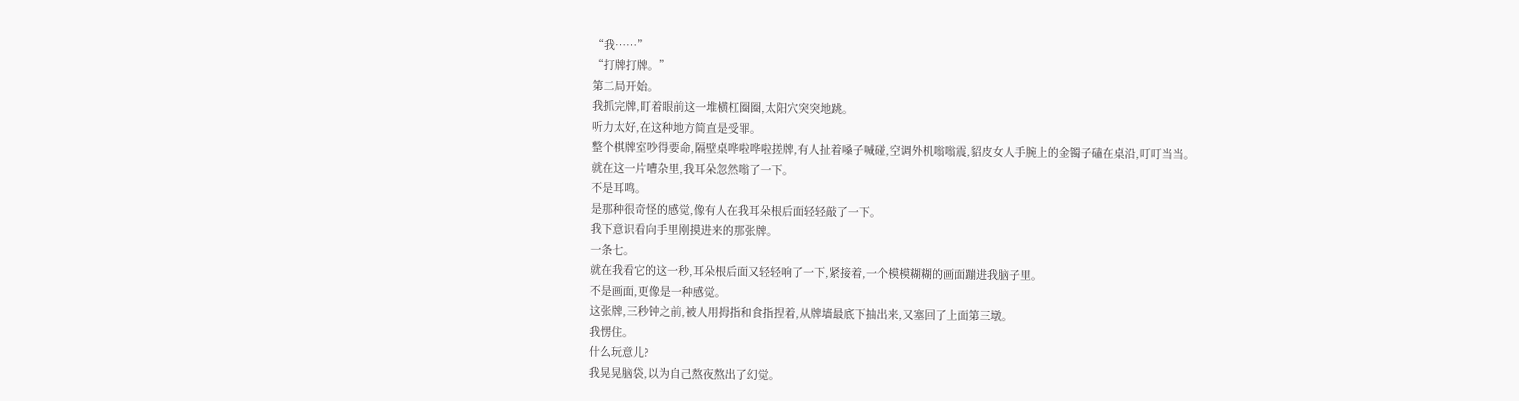“我……”
“打牌打牌。”
第二局开始。
我抓完牌,盯着眼前这一堆横杠圈圈,太阳穴突突地跳。
听力太好,在这种地方简直是受罪。
整个棋牌室吵得要命,隔壁桌哗啦哗啦搓牌,有人扯着嗓子喊碰,空调外机嗡嗡震,貂皮女人手腕上的金镯子磕在桌沿,叮叮当当。
就在这一片嘈杂里,我耳朵忽然嗡了一下。
不是耳鸣。
是那种很奇怪的感觉,像有人在我耳朵根后面轻轻敲了一下。
我下意识看向手里刚摸进来的那张牌。
一条七。
就在我看它的这一秒,耳朵根后面又轻轻响了一下,紧接着,一个模模糊糊的画面蹦进我脑子里。
不是画面,更像是一种感觉。
这张牌,三秒钟之前,被人用拇指和食指捏着,从牌墙最底下抽出来,又塞回了上面第三墩。
我愣住。
什么玩意儿?
我晃晃脑袋,以为自己熬夜熬出了幻觉。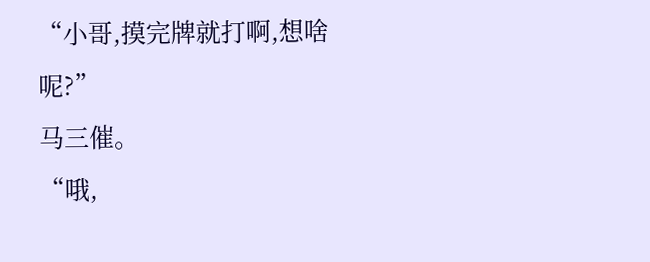“小哥,摸完牌就打啊,想啥呢?”
马三催。
“哦,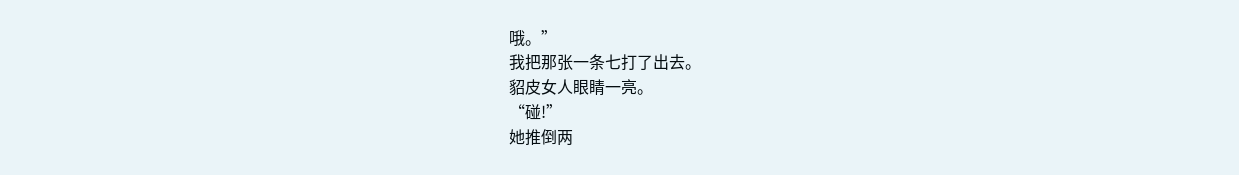哦。”
我把那张一条七打了出去。
貂皮女人眼睛一亮。
“碰!”
她推倒两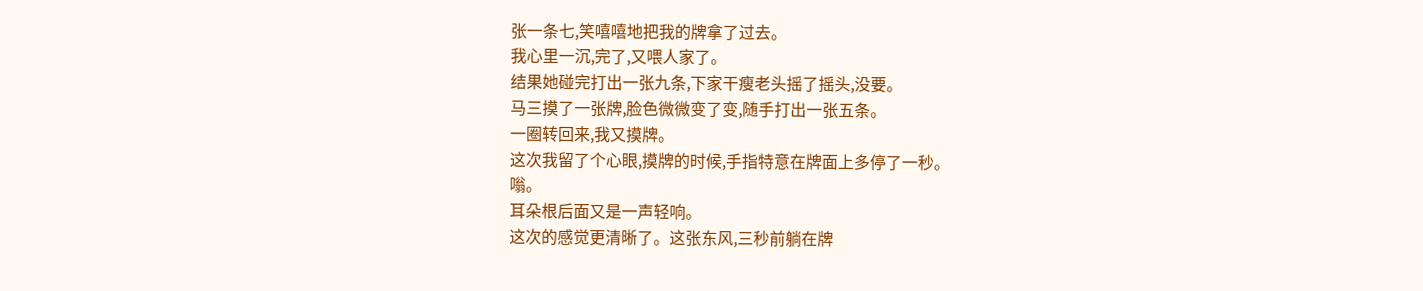张一条七,笑嘻嘻地把我的牌拿了过去。
我心里一沉,完了,又喂人家了。
结果她碰完打出一张九条,下家干瘦老头摇了摇头,没要。
马三摸了一张牌,脸色微微变了变,随手打出一张五条。
一圈转回来,我又摸牌。
这次我留了个心眼,摸牌的时候,手指特意在牌面上多停了一秒。
嗡。
耳朵根后面又是一声轻响。
这次的感觉更清晰了。这张东风,三秒前躺在牌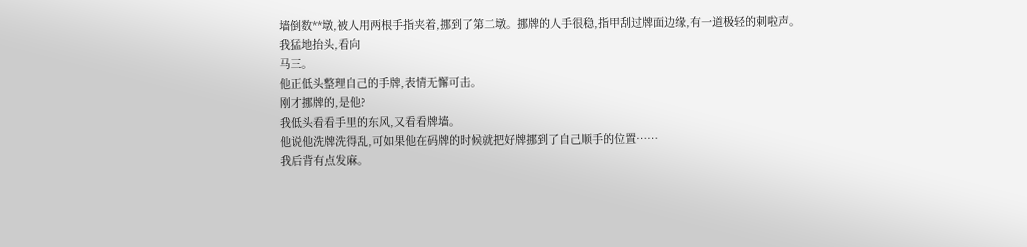墙倒数**墩,被人用两根手指夹着,挪到了第二墩。挪牌的人手很稳,指甲刮过牌面边缘,有一道极轻的刺啦声。
我猛地抬头,看向
马三。
他正低头整理自己的手牌,表情无懈可击。
刚才挪牌的,是他?
我低头看看手里的东风,又看看牌墙。
他说他洗牌洗得乱,可如果他在码牌的时候就把好牌挪到了自己顺手的位置……
我后背有点发麻。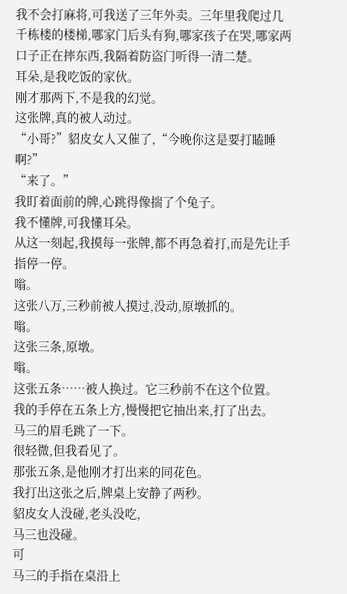我不会打麻将,可我送了三年外卖。三年里我爬过几千栋楼的楼梯,哪家门后头有狗,哪家孩子在哭,哪家两口子正在摔东西,我隔着防盗门听得一清二楚。
耳朵,是我吃饭的家伙。
刚才那两下,不是我的幻觉。
这张牌,真的被人动过。
“小哥?”貂皮女人又催了,“今晚你这是要打瞌睡啊?”
“来了。”
我盯着面前的牌,心跳得像揣了个兔子。
我不懂牌,可我懂耳朵。
从这一刻起,我摸每一张牌,都不再急着打,而是先让手指停一停。
嗡。
这张八万,三秒前被人摸过,没动,原墩抓的。
嗡。
这张三条,原墩。
嗡。
这张五条……被人换过。它三秒前不在这个位置。
我的手停在五条上方,慢慢把它抽出来,打了出去。
马三的眉毛跳了一下。
很轻微,但我看见了。
那张五条,是他刚才打出来的同花色。
我打出这张之后,牌桌上安静了两秒。
貂皮女人没碰,老头没吃,
马三也没碰。
可
马三的手指在桌沿上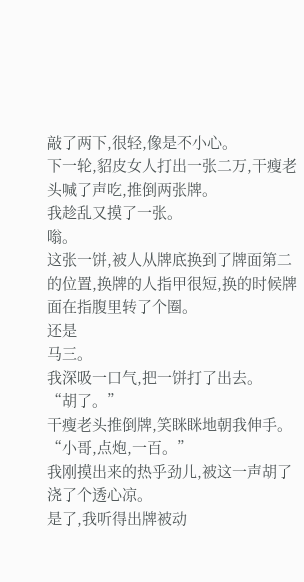敲了两下,很轻,像是不小心。
下一轮,貂皮女人打出一张二万,干瘦老头喊了声吃,推倒两张牌。
我趁乱又摸了一张。
嗡。
这张一饼,被人从牌底换到了牌面第二的位置,换牌的人指甲很短,换的时候牌面在指腹里转了个圈。
还是
马三。
我深吸一口气,把一饼打了出去。
“胡了。”
干瘦老头推倒牌,笑眯眯地朝我伸手。
“小哥,点炮,一百。”
我刚摸出来的热乎劲儿,被这一声胡了浇了个透心凉。
是了,我听得出牌被动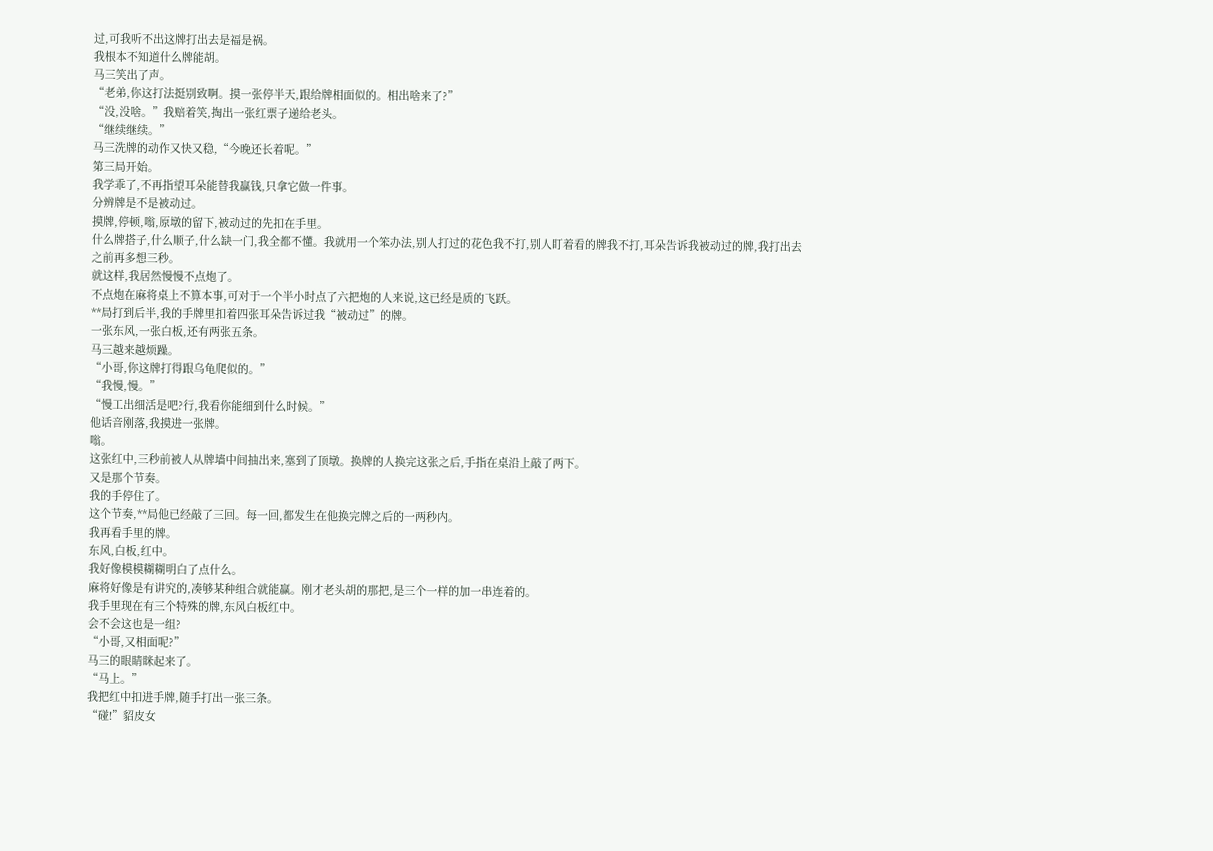过,可我听不出这牌打出去是福是祸。
我根本不知道什么牌能胡。
马三笑出了声。
“老弟,你这打法挺别致啊。摸一张停半天,跟给牌相面似的。相出啥来了?”
“没,没啥。”我赔着笑,掏出一张红票子递给老头。
“继续继续。”
马三洗牌的动作又快又稳,“今晚还长着呢。”
第三局开始。
我学乖了,不再指望耳朵能替我赢钱,只拿它做一件事。
分辨牌是不是被动过。
摸牌,停顿,嗡,原墩的留下,被动过的先扣在手里。
什么牌搭子,什么顺子,什么缺一门,我全都不懂。我就用一个笨办法,别人打过的花色我不打,别人盯着看的牌我不打,耳朵告诉我被动过的牌,我打出去之前再多想三秒。
就这样,我居然慢慢不点炮了。
不点炮在麻将桌上不算本事,可对于一个半小时点了六把炮的人来说,这已经是质的飞跃。
**局打到后半,我的手牌里扣着四张耳朵告诉过我“被动过”的牌。
一张东风,一张白板,还有两张五条。
马三越来越烦躁。
“小哥,你这牌打得跟乌龟爬似的。”
“我慢,慢。”
“慢工出细活是吧?行,我看你能细到什么时候。”
他话音刚落,我摸进一张牌。
嗡。
这张红中,三秒前被人从牌墙中间抽出来,塞到了顶墩。换牌的人换完这张之后,手指在桌沿上敲了两下。
又是那个节奏。
我的手停住了。
这个节奏,**局他已经敲了三回。每一回,都发生在他换完牌之后的一两秒内。
我再看手里的牌。
东风,白板,红中。
我好像模模糊糊明白了点什么。
麻将好像是有讲究的,凑够某种组合就能赢。刚才老头胡的那把,是三个一样的加一串连着的。
我手里现在有三个特殊的牌,东风白板红中。
会不会这也是一组?
“小哥,又相面呢?”
马三的眼睛眯起来了。
“马上。”
我把红中扣进手牌,随手打出一张三条。
“碰!”貂皮女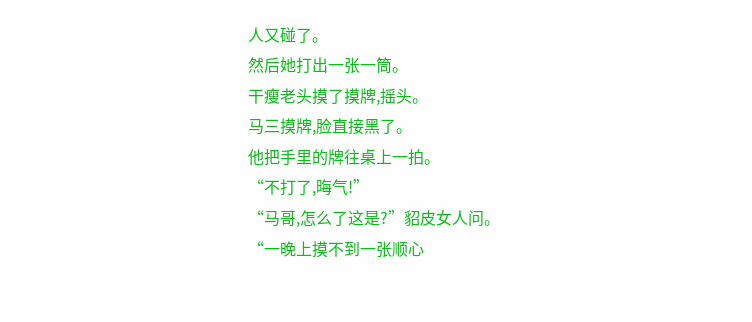人又碰了。
然后她打出一张一筒。
干瘦老头摸了摸牌,摇头。
马三摸牌,脸直接黑了。
他把手里的牌往桌上一拍。
“不打了,晦气!”
“马哥,怎么了这是?”貂皮女人问。
“一晚上摸不到一张顺心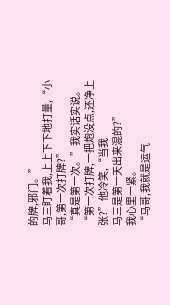的牌,邪门。”
马三盯着我,上上下下地打量,“小哥,第一次打牌?”
“真是第一次。”我实话实说。
“第一次打牌,一把炮没点,还净上张?”他冷笑,“当我
马三是第一天出来混的?”
我心里一紧。
“马哥,我就是运气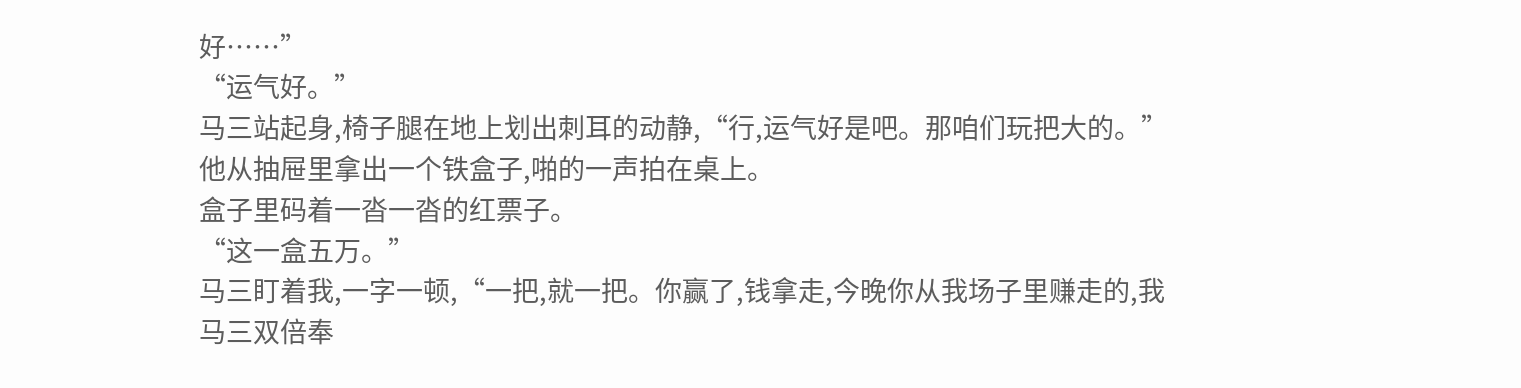好……”
“运气好。”
马三站起身,椅子腿在地上划出刺耳的动静,“行,运气好是吧。那咱们玩把大的。”
他从抽屉里拿出一个铁盒子,啪的一声拍在桌上。
盒子里码着一沓一沓的红票子。
“这一盒五万。”
马三盯着我,一字一顿,“一把,就一把。你赢了,钱拿走,今晚你从我场子里赚走的,我
马三双倍奉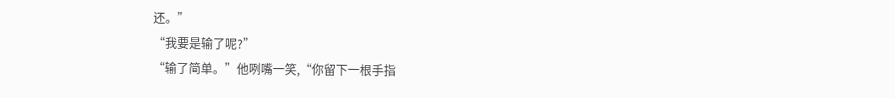还。”
“我要是输了呢?”
“输了简单。”他咧嘴一笑,“你留下一根手指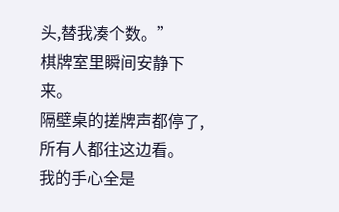头,替我凑个数。”
棋牌室里瞬间安静下来。
隔壁桌的搓牌声都停了,所有人都往这边看。
我的手心全是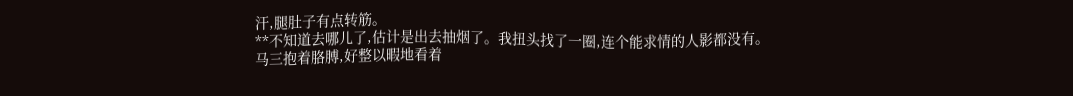汗,腿肚子有点转筋。
**不知道去哪儿了,估计是出去抽烟了。我扭头找了一圈,连个能求情的人影都没有。
马三抱着胳膊,好整以暇地看着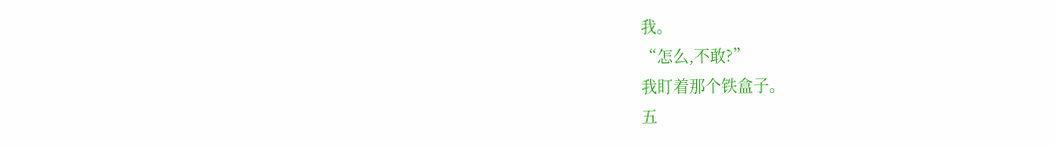我。
“怎么,不敢?”
我盯着那个铁盒子。
五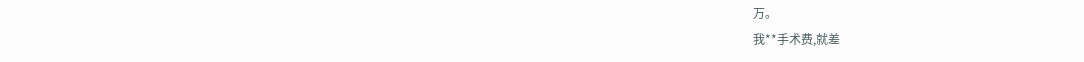万。
我**手术费,就差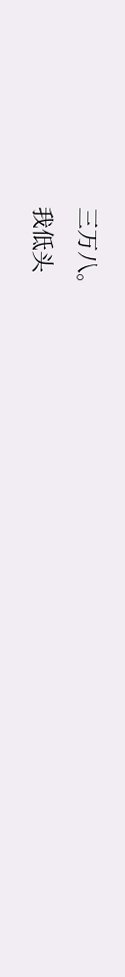三万八。
我低头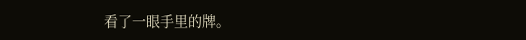看了一眼手里的牌。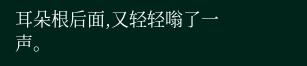耳朵根后面,又轻轻嗡了一声。